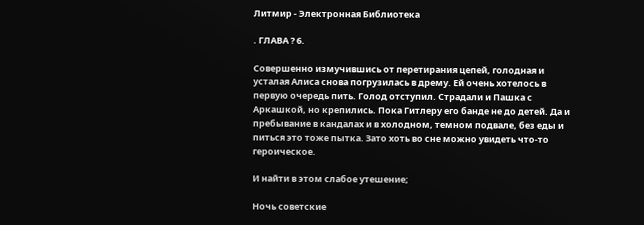Литмир - Электронная Библиотека

. ГЛАВА ? 6.

Совершенно измучившись от перетирания цепей, голодная и усталая Алиса снова погрузилась в дрему. Ей очень хотелось в первую очередь пить. Голод отступил. Страдали и Пашка с Аркашкой, но крепились. Пока Гитлеру его банде не до детей. Да и пребывание в кандалах и в холодном, темном подвале, без еды и питься это тоже пытка. Зато хоть во сне можно увидеть что-то героическое.

И найти в этом слабое утешение;

Ночь советские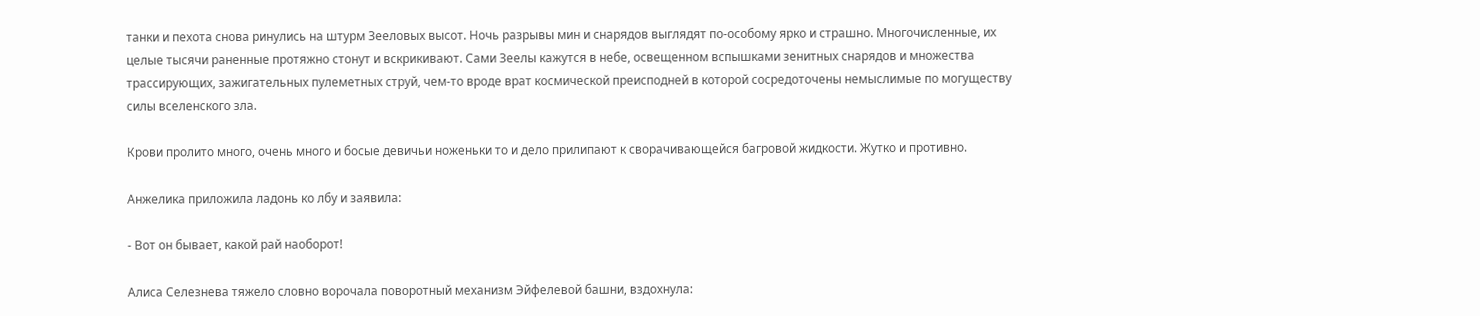танки и пехота снова ринулись на штурм Зееловых высот. Ночь разрывы мин и снарядов выглядят по-особому ярко и страшно. Многочисленные, их целые тысячи раненные протяжно стонут и вскрикивают. Сами Зеелы кажутся в небе, освещенном вспышками зенитных снарядов и множества трассирующих, зажигательных пулеметных струй, чем-то вроде врат космической преисподней в которой сосредоточены немыслимые по могуществу силы вселенского зла.

Крови пролито много, очень много и босые девичьи ноженьки то и дело прилипают к сворачивающейся багровой жидкости. Жутко и противно.

Анжелика приложила ладонь ко лбу и заявила:

- Вот он бывает, какой рай наоборот!

Алиса Селезнева тяжело словно ворочала поворотный механизм Эйфелевой башни, вздохнула: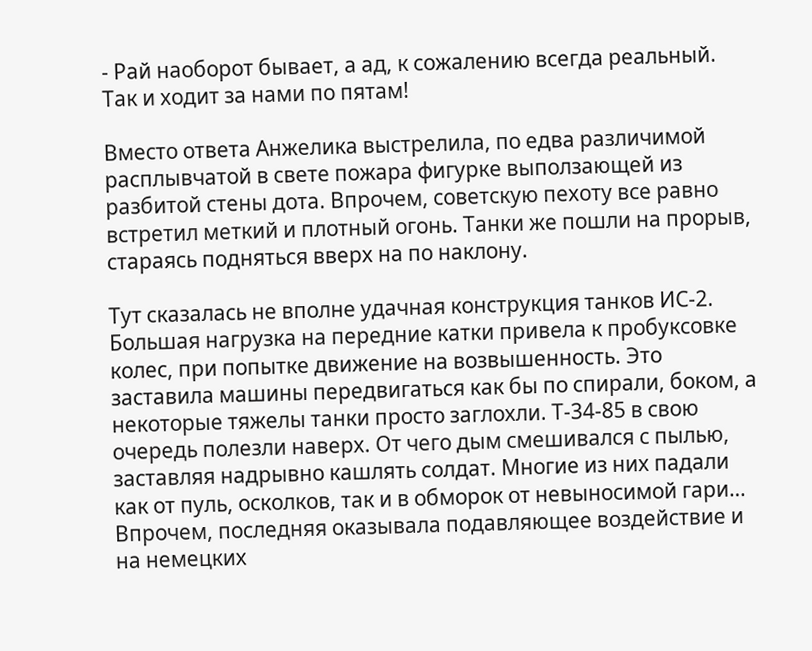- Рай наоборот бывает, а ад, к сожалению всегда реальный. Так и ходит за нами по пятам!

Вместо ответа Анжелика выстрелила, по едва различимой расплывчатой в свете пожара фигурке выползающей из разбитой стены дота. Впрочем, советскую пехоту все равно встретил меткий и плотный огонь. Танки же пошли на прорыв, стараясь подняться вверх на по наклону.

Тут сказалась не вполне удачная конструкция танков ИС-2. Большая нагрузка на передние катки привела к пробуксовке колес, при попытке движение на возвышенность. Это заставила машины передвигаться как бы по спирали, боком, а некоторые тяжелы танки просто заглохли. Т-34-85 в свою очередь полезли наверх. От чего дым смешивался с пылью, заставляя надрывно кашлять солдат. Многие из них падали как от пуль, осколков, так и в обморок от невыносимой гари… Впрочем, последняя оказывала подавляющее воздействие и на немецких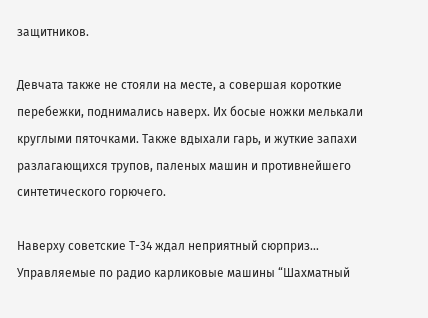защитников.

Девчата также не стояли на месте, а совершая короткие перебежки, поднимались наверх. Их босые ножки мелькали круглыми пяточками. Также вдыхали гарь, и жуткие запахи разлагающихся трупов, паленых машин и противнейшего синтетического горючего.

Наверху советские Т-34 ждал неприятный сюрприз… Управляемые по радио карликовые машины “Шахматный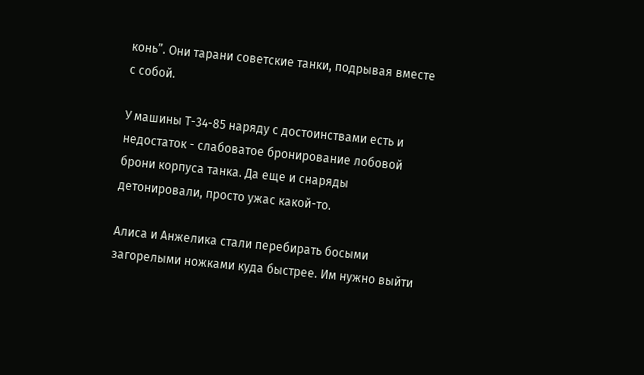конь”. Они тарани советские танки, подрывая вместе с собой.

У машины Т-34-85 наряду с достоинствами есть и недостаток - слабоватое бронирование лобовой брони корпуса танка. Да еще и снаряды детонировали, просто ужас какой-то.

Алиса и Анжелика стали перебирать босыми загорелыми ножками куда быстрее. Им нужно выйти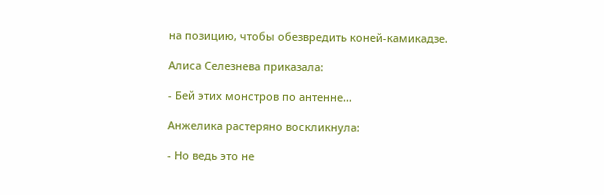на позицию, чтобы обезвредить коней-камикадзе.

Алиса Селезнева приказала:

- Бей этих монстров по антенне…

Анжелика растеряно воскликнула:

- Но ведь это не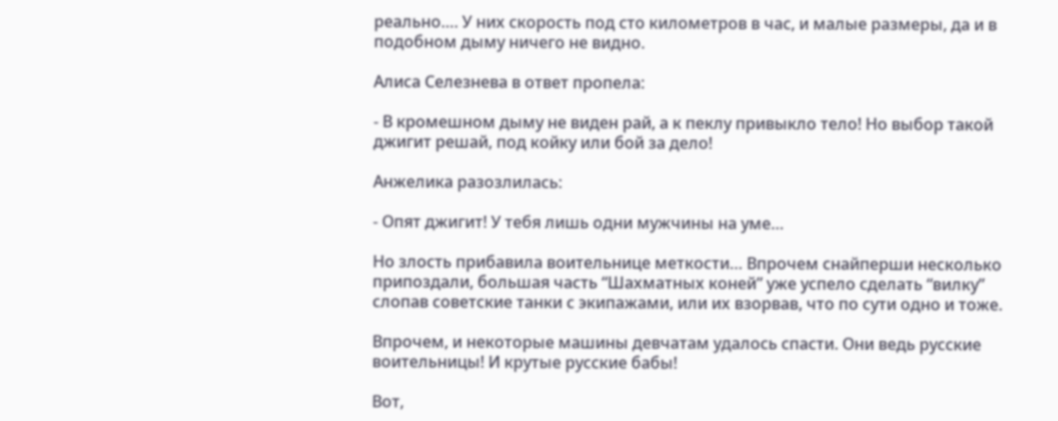реально…. У них скорость под сто километров в час, и малые размеры, да и в подобном дыму ничего не видно.

Алиса Селезнева в ответ пропела:

- В кромешном дыму не виден рай, а к пеклу привыкло тело! Но выбор такой джигит решай, под койку или бой за дело!

Анжелика разозлилась:

- Опят джигит! У тебя лишь одни мужчины на уме…

Но злость прибавила воительнице меткости… Впрочем снайперши несколько припоздали, большая часть “Шахматных коней” уже успело сделать “вилку” слопав советские танки с экипажами, или их взорвав, что по сути одно и тоже.

Впрочем, и некоторые машины девчатам удалось спасти. Они ведь русские воительницы! И крутые русские бабы!

Вот,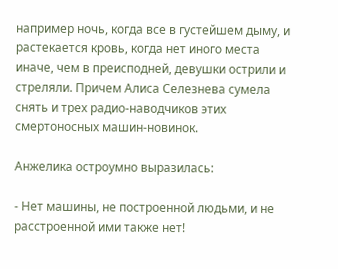например ночь, когда все в густейшем дыму, и растекается кровь, когда нет иного места иначе, чем в преисподней, девушки острили и стреляли. Причем Алиса Селезнева сумела снять и трех радио-наводчиков этих смертоносных машин-новинок.

Анжелика остроумно выразилась:

- Нет машины, не построенной людьми, и не расстроенной ими также нет!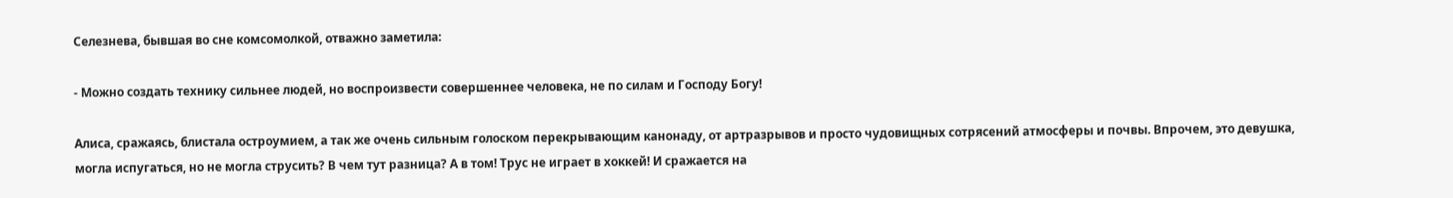Селезнева, бывшая во сне комсомолкой, отважно заметила:

- Можно создать технику сильнее людей, но воспроизвести совершеннее человека, не по силам и Господу Богу!

Алиса, сражаясь, блистала остроумием, а так же очень сильным голоском перекрывающим канонаду, от артразрывов и просто чудовищных сотрясений атмосферы и почвы. Впрочем, это девушка, могла испугаться, но не могла струсить? В чем тут разница? А в том! Трус не играет в хоккей! И сражается на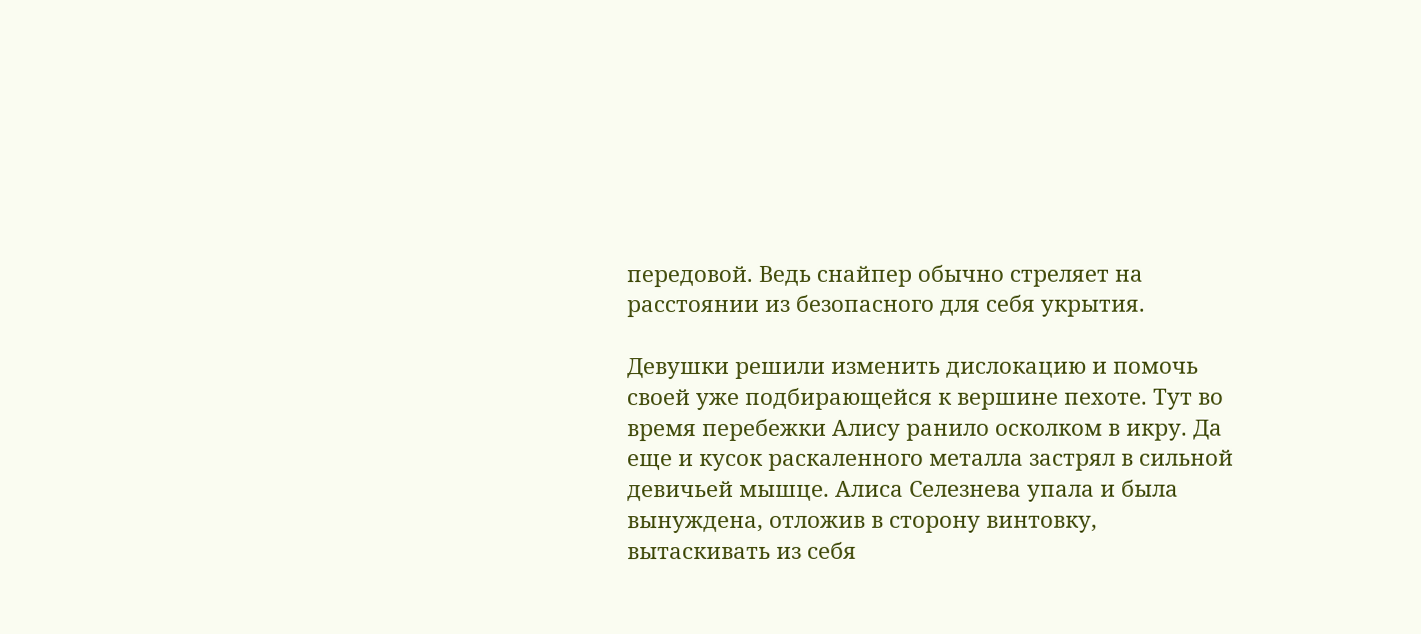передовой. Ведь снайпер обычно стреляет на расстоянии из безопасного для себя укрытия.

Девушки решили изменить дислокацию и помочь своей уже подбирающейся к вершине пехоте. Тут во время перебежки Алису ранило осколком в икру. Да еще и кусок раскаленного металла застрял в сильной девичьей мышце. Алиса Селезнева упала и была вынуждена, отложив в сторону винтовку, вытаскивать из себя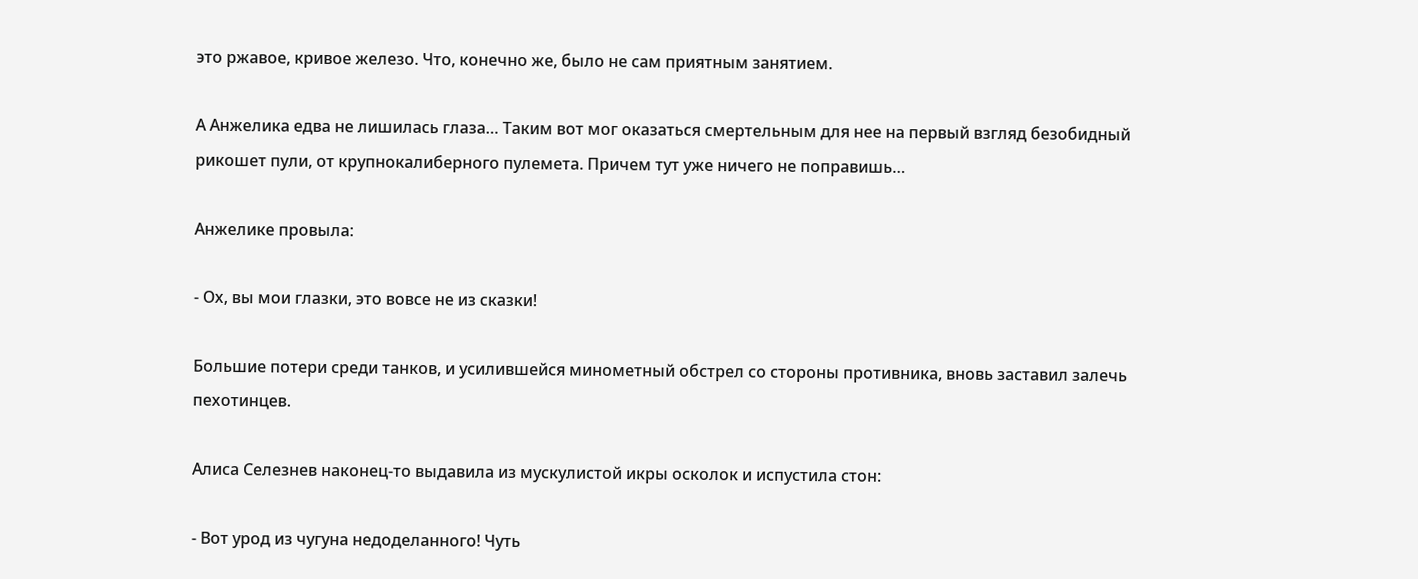это ржавое, кривое железо. Что, конечно же, было не сам приятным занятием.

А Анжелика едва не лишилась глаза… Таким вот мог оказаться смертельным для нее на первый взгляд безобидный рикошет пули, от крупнокалиберного пулемета. Причем тут уже ничего не поправишь…

Анжелике провыла:

- Ох, вы мои глазки, это вовсе не из сказки!

Большие потери среди танков, и усилившейся минометный обстрел со стороны противника, вновь заставил залечь пехотинцев.

Алиса Селезнев наконец-то выдавила из мускулистой икры осколок и испустила стон:

- Вот урод из чугуна недоделанного! Чуть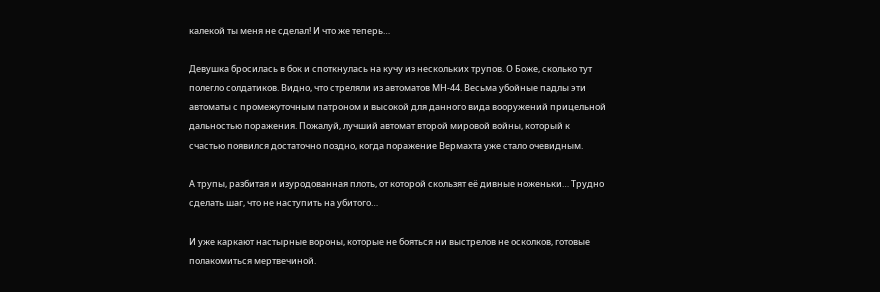калекой ты меня не сделал! И что же теперь…

Девушка бросилась в бок и споткнулась на кучу из нескольких трупов. О Боже, сколько тут полегло солдатиков. Видно, что стреляли из автоматов МН-44. Весьма убойные падлы эти автоматы с промежуточным патроном и высокой для данного вида вооружений прицельной дальностью поражения. Пожалуй, лучший автомат второй мировой войны, который к счастью появился достаточно поздно, когда поражение Вермахта уже стало очевидным.

А трупы, разбитая и изуродованная плоть, от которой скользят её дивные ноженьки… Трудно сделать шаг, что не наступить на убитого…

И уже каркают настырные вороны, которые не бояться ни выстрелов не осколков, готовые полакомиться мертвечиной.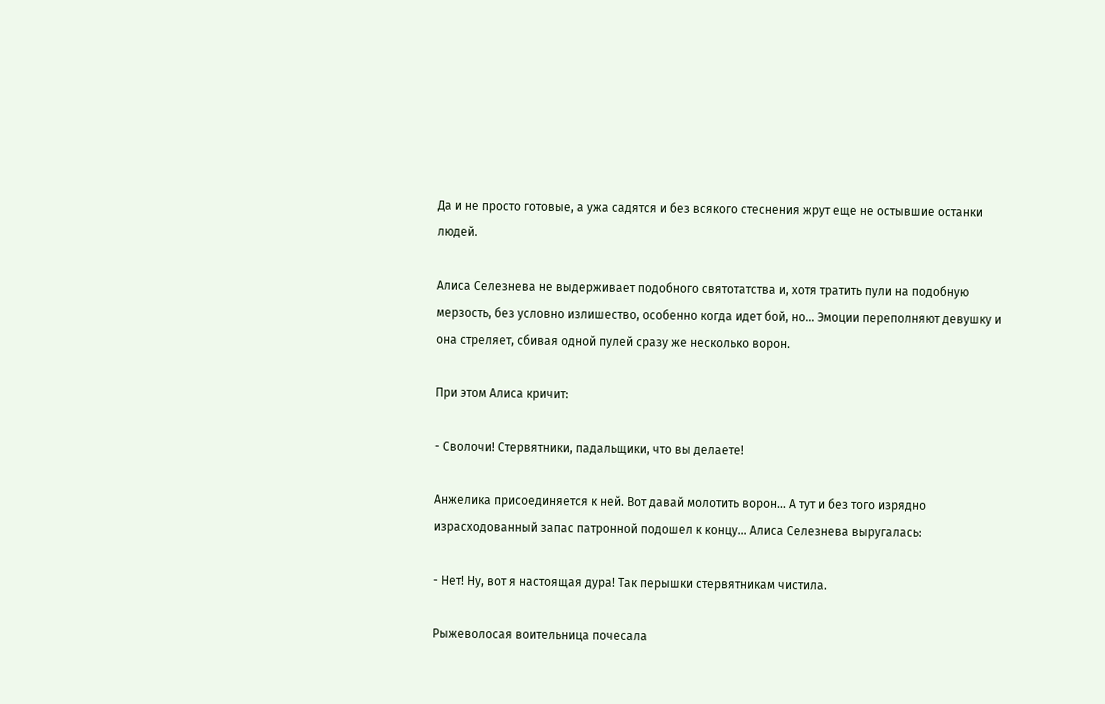Да и не просто готовые, а ужа садятся и без всякого стеснения жрут еще не остывшие останки людей.

Алиса Селезнева не выдерживает подобного святотатства и, хотя тратить пули на подобную мерзость, без условно излишество, особенно когда идет бой, но… Эмоции переполняют девушку и она стреляет, сбивая одной пулей сразу же несколько ворон.

При этом Алиса кричит:

- Сволочи! Стервятники, падальщики, что вы делаете!

Анжелика присоединяется к ней. Вот давай молотить ворон… А тут и без того изрядно израсходованный запас патронной подошел к концу… Алиса Селезнева выругалась:

- Нет! Ну, вот я настоящая дура! Так перышки стервятникам чистила.

Рыжеволосая воительница почесала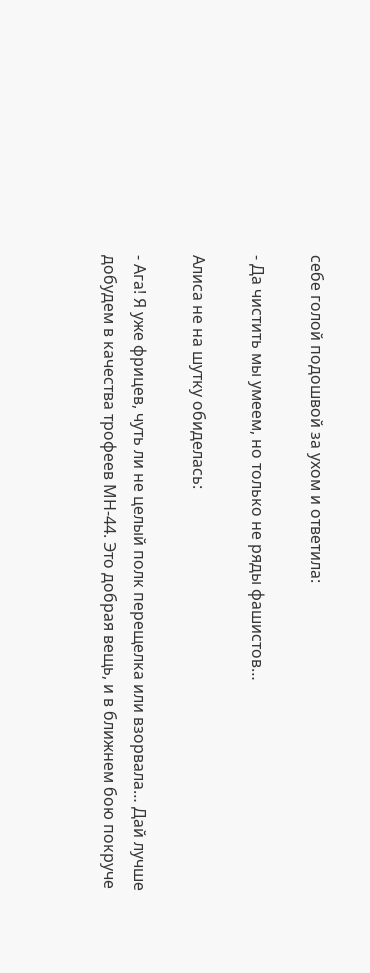себе голой подошвой за ухом и ответила:

- Да чистить мы умеем, но только не ряды фашистов…

Алиса не на шутку обиделась:

- Ага! Я уже фрицев, чуть ли не целый полк перещелка или взорвала… Дай лучше добудем в качества трофеев МН-44. Это добрая вещь, и в ближнем бою покруче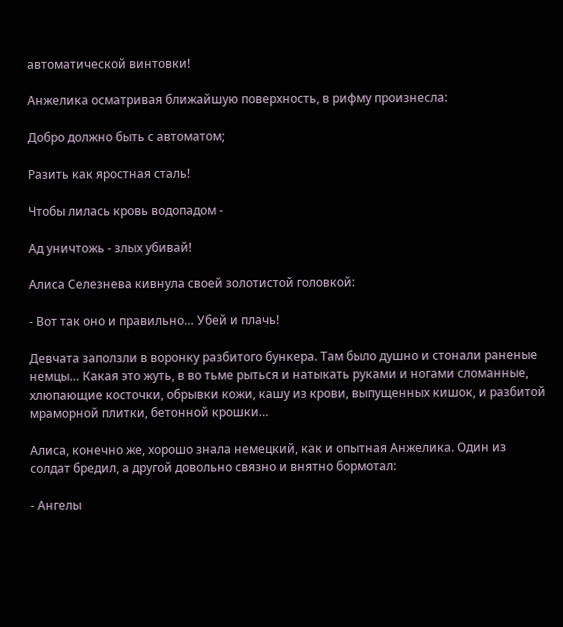автоматической винтовки!

Анжелика осматривая ближайшую поверхность, в рифму произнесла:

Добро должно быть с автоматом;

Разить как яростная сталь!

Чтобы лилась кровь водопадом -

Ад уничтожь - злых убивай!

Алиса Селезнева кивнула своей золотистой головкой:

- Вот так оно и правильно… Убей и плачь!

Девчата заползли в воронку разбитого бункера. Там было душно и стонали раненые немцы… Какая это жуть, в во тьме рыться и натыкать руками и ногами сломанные, хлюпающие косточки, обрывки кожи, кашу из крови, выпущенных кишок, и разбитой мраморной плитки, бетонной крошки…

Алиса, конечно же, хорошо знала немецкий, как и опытная Анжелика. Один из солдат бредил, а другой довольно связно и внятно бормотал:

- Ангелы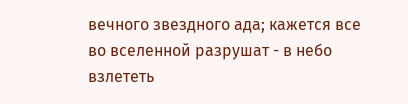вечного звездного ада; кажется все во вселенной разрушат - в небо взлететь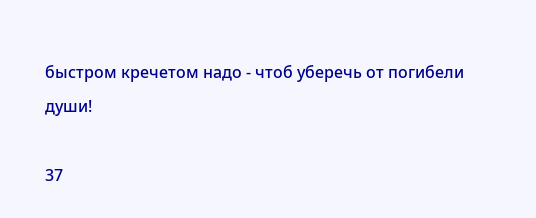быстром кречетом надо - чтоб уберечь от погибели души!

37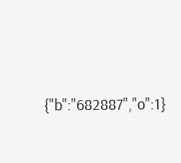{"b":"682887","o":1}